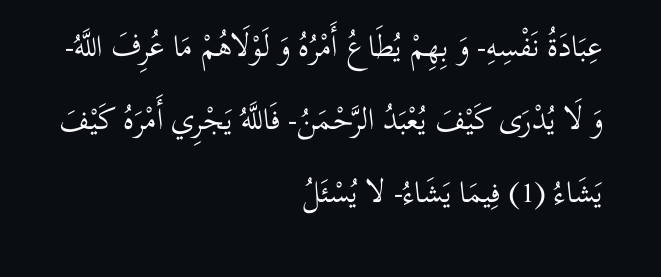عِبَادَةُ نَفْسِهِ- وَ بِهِمْ يُطَاعُ أَمْرُهُ وَ لَوْلَاهُمْ مَا عُرِفَ اللَّهُ- وَ لَا يُدْرَى كَيْفَ يُعْبَدُ الرَّحْمَنُ- فَاللَّهُ يَجْرِي أَمْرَهُ كَيْفَ يَشَاءُ (1) فِيمَا يَشَاءُ- لا يُسْئَلُ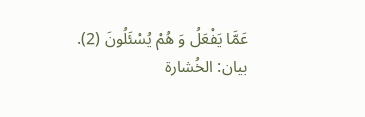عَمَّا يَفْعَلُ وَ هُمْ يُسْئَلُونَ (2).
بيان: الخُشارة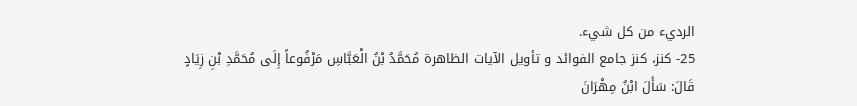الرديء من كل شيء.
25- كنز، كنز جامع الفوائد و تأويل الآيات الظاهرة مُحَمَّدُ بْنُ الْعَبَّاسِ مَرْفُوعاً إِلَى مُحَمَّدِ بْنِ زِيَادٍ قَالَ: سَأَلَ ابْنُ مِهْرَانَ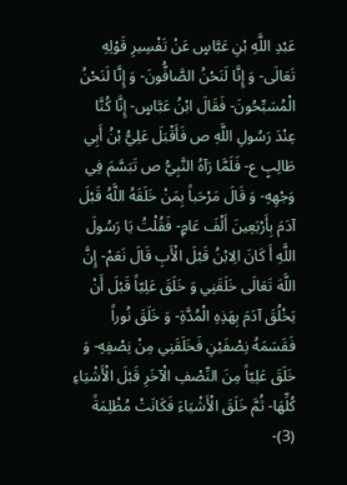عَبْدِ اللَّهِ بْنِ عَبَّاسٍ عَنْ تَفْسِيرِ قَوْلِهِ تَعَالَى- وَ إِنَّا لَنَحْنُ الصَّافُّونَ- وَ إِنَّا لَنَحْنُ الْمُسَبِّحُونَ- فَقَالَ ابْنُ عَبَّاسٍ- إِنَّا كُنَّا عِنْدَ رَسُولِ اللَّهِ ص فَأَقْبَلَ عَلِيُّ بْنُ أَبِي طَالِبٍ ع- فَلَمَّا رَآهُ النَّبِيُّ ص تَبَسَّمَ فِي وَجْهِهِ- وَ قَالَ مَرْحَباً بِمَنْ خَلَقَهُ اللَّهُ قَبْلَ آدَمَ بِأَرْبَعِينَ أَلْفَ عَامٍ- فَقُلْتُ يَا رَسُولَ اللَّهِ أَ كَانَ الِابْنُ قَبْلَ الْأَبِ قَالَ نَعَمْ- إِنَّ اللَّهَ تَعَالَى خَلَقَنِي وَ خَلَقَ عَلِيّاً قَبْلَ أَنْ يَخْلُقَ آدَمَ بِهَذِهِ الْمُدَّةِ- وَ خَلَقَ نُوراً فَقَسَمَهُ نِصْفَيْنِ فَخَلَقَنِي مِنْ نِصْفِهِ- وَ خَلَقَ عَلِيّاً مِنَ النِّصْفِ الْآخَرِ قَبْلَ الْأَشْيَاءِ كُلِّهَا- ثُمَّ خَلَقَ الْأَشْيَاءَ فَكَانَتْ مُظْلِمَةً (3)-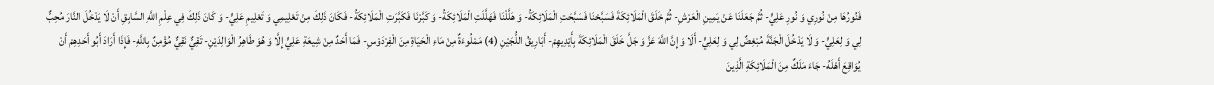فَنُورُهَا مِنْ نُورِي وَ نُورِ عَلِيٍّ- ثُمَّ جَعَلَنَا عَنْ يَمِينِ الْعَرْشِ- ثُمَّ خَلَقَ الْمَلَائِكَةَ فَسَبَّحْنَا فَسَبَّحَتِ الْمَلَائِكَةُ- وَ هَلَّلْنَا فَهَلَّلَتِ الْمَلَائِكَةُ- وَ كَبَّرْنَا فَكَبَّرَتِ الْمَلَائِكَةُ- فَكَانَ ذَلِكَ مِنْ تَعْلِيمِي وَ تَعْلِيمِ عَلِيٍّ- وَ كَانَ ذَلِكَ فِي عِلْمِ اللَّهِ السَّابِقِ أَنْ لَا يَدْخُلَ النَّارَ مُحِبٌّ لِي وَ لِعَلِيٍّ- وَ لَا يَدْخُلَ الْجَنَّةَ مُبْغِضٌ لِي وَ لِعَلِيٍّ- أَلَا وَ إِنَّ اللَّهَ عَزَّ وَ جَلَّ خَلَقَ الْمَلَائِكَةَ بِأَيْدِيهِمْ- أَبَارِيقُ اللُّجَيْنِ (4) مَمْلُوءَةٌ مِنْ مَاءِ الْحَيَاةِ مِنَ الْفِرْدَوْسِ- فَمَا أَحَدٌ مِنْ شِيعَةِ عَلِيٍّ إِلَّا وَ هُوَ طَاهِرُ الْوَالِدَيْنِ- تَقِيٌّ نَقِيٌّ مُؤْمِنٌ بِاللَّهِ- فَإِذَا أَرَادَ أَبُو أَحَدِهِمْ أَنْ يُوَاقِعَ أَهْلَهُ- جَاءَ مَلَكٌ مِنَ الْمَلَائِكَةِ الَّذِينَ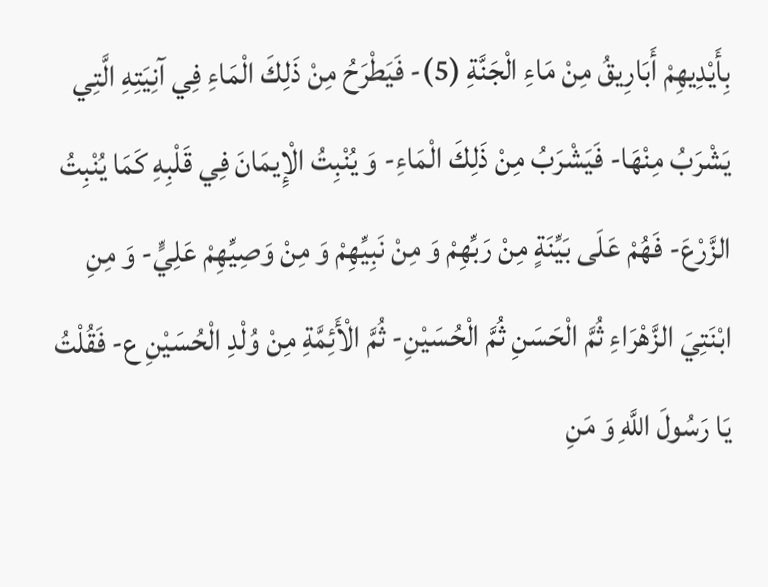بِأَيْدِيهِمْ أَبَارِيقُ مِنْ مَاءِ الْجَنَّةِ (5)- فَيَطْرَحُ مِنْ ذَلِكَ الْمَاءِ فِي آنِيَتِهِ الَّتِي يَشْرَبُ مِنْهَا- فَيَشْرَبُ مِنْ ذَلِكَ الْمَاءِ- وَ يُنْبِتُ الْإِيمَانَ فِي قَلْبِهِ كَمَا يُنْبِتُ الزَّرْعَ- فَهُمْ عَلَى بَيِّنَةٍ مِنْ رَبِّهِمْ وَ مِنْ نَبِيِّهِمْ وَ مِنْ وَصِيِّهِمْ عَلِيٍّ- وَ مِنِ ابْنَتِيَ الزَّهْرَاءِ ثُمَّ الْحَسَنِ ثُمَّ الْحُسَيْنِ- ثُمَّ الْأَئِمَّةِ مِنْ وُلْدِ الْحُسَيْنِ ع- فَقُلْتُ يَا رَسُولَ اللَّهِ وَ مَنِ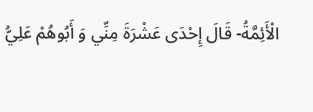الْأَئِمَّةُ- قَالَ إِحْدَى عَشْرَةَ مِنِّي وَ أَبُوهُمْ عَلِيُّ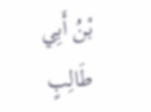بْنُ أَبِي طَالِبٍ